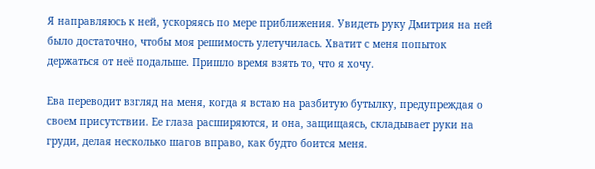Я направляюсь к ней, ускоряясь по мере приближения. Увидеть руку Дмитрия на ней было достаточно, чтобы моя решимость улетучилась. Хватит с меня попыток держаться от неё подальше. Пришло время взять то, что я хочу.

Ева переводит взгляд на меня, когда я встаю на разбитую бутылку, предупреждая о своем присутствии. Ее глаза расширяются, и она, защищаясь, складывает руки на груди, делая несколько шагов вправо, как будто боится меня.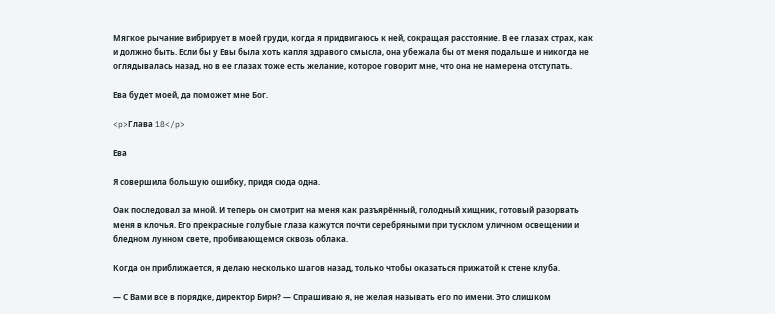Мягкое рычание вибрирует в моей груди, когда я придвигаюсь к ней, сокращая расстояние. В ее глазах страх, как и должно быть. Если бы у Евы была хоть капля здравого смысла, она убежала бы от меня подальше и никогда не оглядывалась назад, но в ее глазах тоже есть желание, которое говорит мне, что она не намерена отступать.

Ева будет моей, да поможет мне Бог.

<p>Глава 18</p>

Ева

Я совершила большую ошибку, придя сюда одна.

Оак последовал за мной. И теперь он смотрит на меня как разъярённый, голодный хищник, готовый разорвать меня в клочья. Его прекрасные голубые глаза кажутся почти серебряными при тусклом уличном освещении и бледном лунном свете, пробивающемся сквозь облака.

Когда он приближается, я делаю несколько шагов назад, только чтобы оказаться прижатой к стене клуба.

— С Вами все в порядке, директор Бирн? — Спрашиваю я, не желая называть его по имени. Это слишком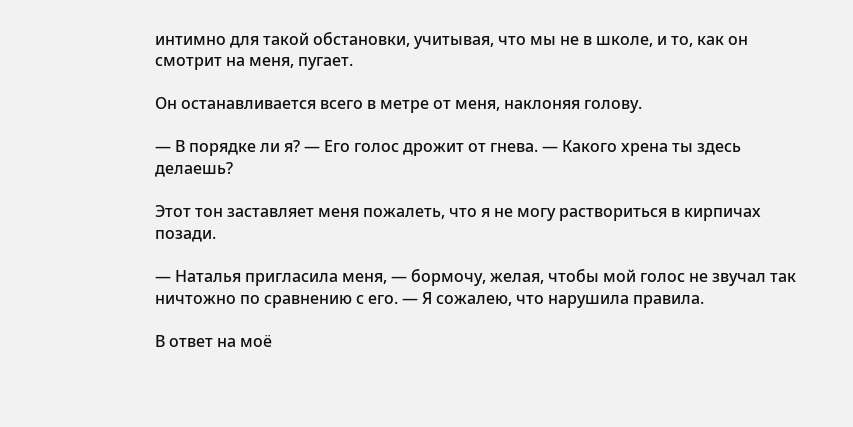интимно для такой обстановки, учитывая, что мы не в школе, и то, как он смотрит на меня, пугает.

Он останавливается всего в метре от меня, наклоняя голову.

— В порядке ли я? — Его голос дрожит от гнева. — Какого хрена ты здесь делаешь?

Этот тон заставляет меня пожалеть, что я не могу раствориться в кирпичах позади.

— Наталья пригласила меня, — бормочу, желая, чтобы мой голос не звучал так ничтожно по сравнению с его. — Я сожалею, что нарушила правила.

В ответ на моё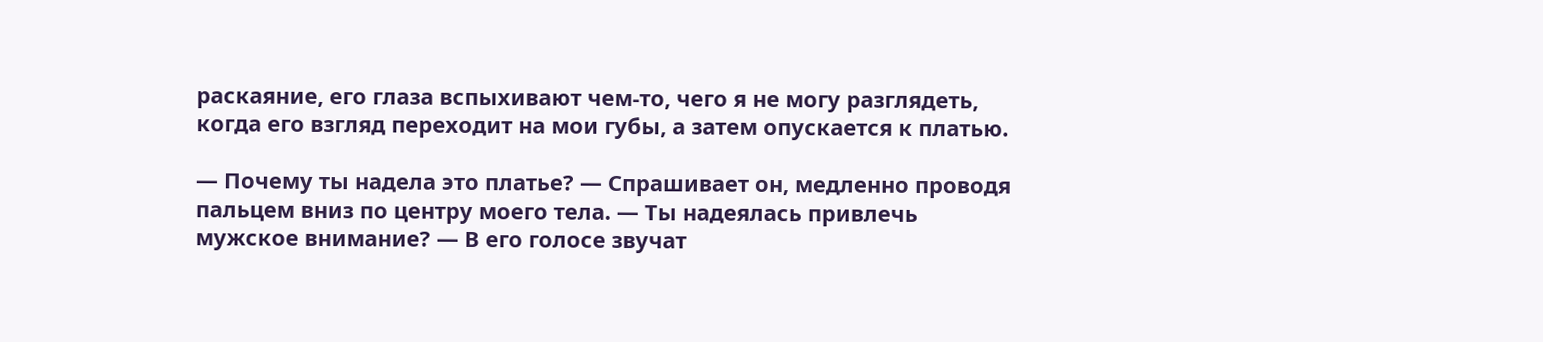раскаяние, его глаза вспыхивают чем-то, чего я не могу разглядеть, когда его взгляд переходит на мои губы, а затем опускается к платью.

— Почему ты надела это платье? — Спрашивает он, медленно проводя пальцем вниз по центру моего тела. — Ты надеялась привлечь мужское внимание? — В его голосе звучат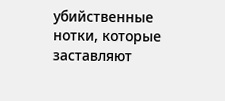убийственные нотки, которые заставляют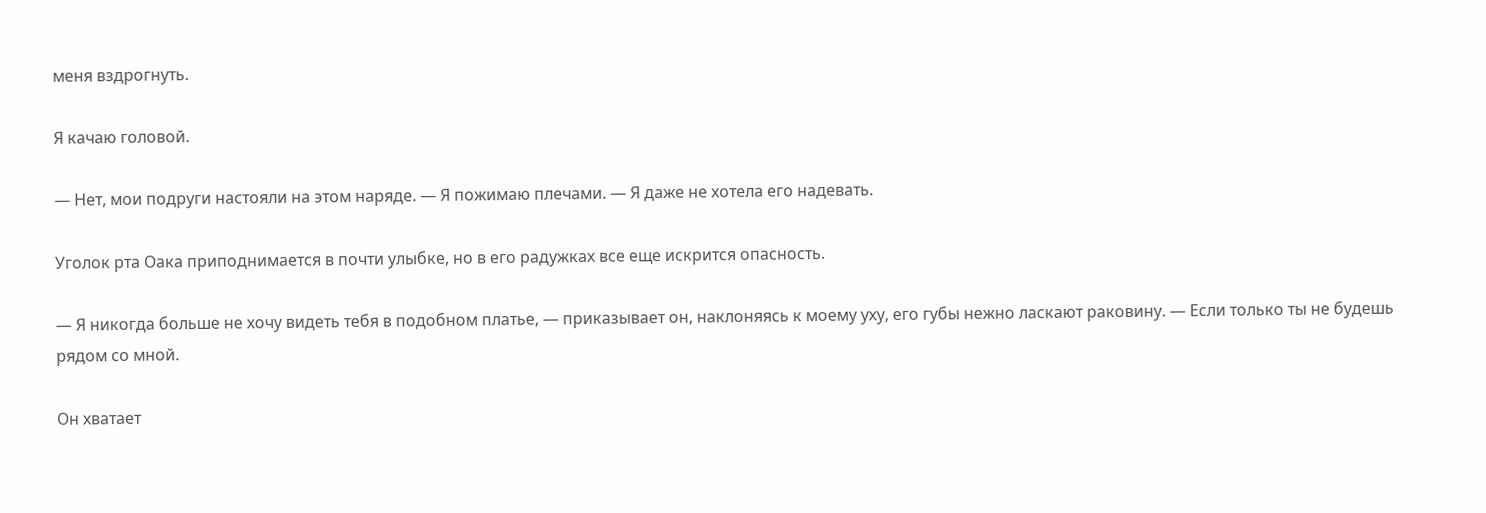меня вздрогнуть.

Я качаю головой.

— Нет, мои подруги настояли на этом наряде. — Я пожимаю плечами. — Я даже не хотела его надевать.

Уголок рта Оака приподнимается в почти улыбке, но в его радужках все еще искрится опасность.

— Я никогда больше не хочу видеть тебя в подобном платье, — приказывает он, наклоняясь к моему уху, его губы нежно ласкают раковину. — Если только ты не будешь рядом со мной.

Он хватает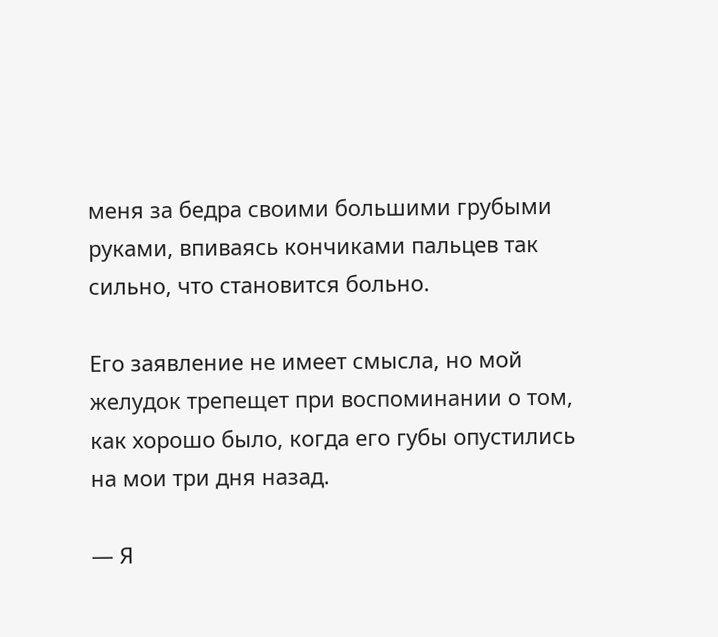меня за бедра своими большими грубыми руками, впиваясь кончиками пальцев так сильно, что становится больно.

Его заявление не имеет смысла, но мой желудок трепещет при воспоминании о том, как хорошо было, когда его губы опустились на мои три дня назад.

— Я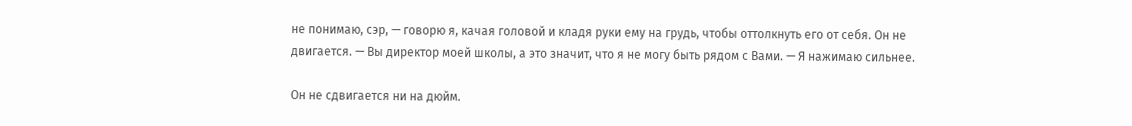не понимаю, сэр, — говорю я, качая головой и кладя руки ему на грудь, чтобы оттолкнуть его от себя. Он не двигается. — Вы директор моей школы, а это значит, что я не могу быть рядом с Вами. — Я нажимаю сильнее.

Он не сдвигается ни на дюйм.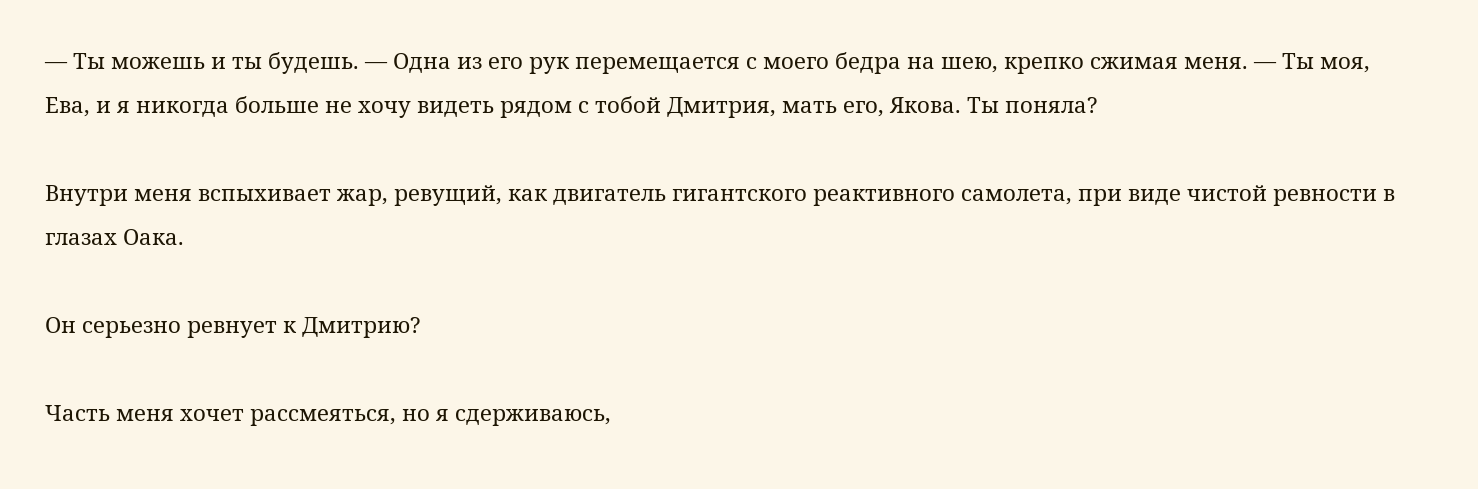— Ты можешь и ты будешь. — Одна из его рук перемещается с моего бедра на шею, крепко сжимая меня. — Ты моя, Ева, и я никогда больше не хочу видеть рядом с тобой Дмитрия, мать его, Якова. Ты поняла?

Внутри меня вспыхивает жар, ревущий, как двигатель гигантского реактивного самолета, при виде чистой ревности в глазах Оака.

Он серьезно ревнует к Дмитрию?

Часть меня хочет рассмеяться, но я сдерживаюсь,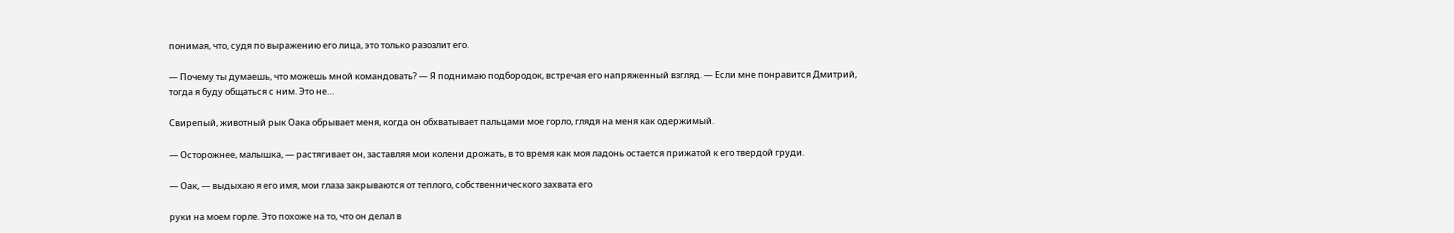понимая, что, судя по выражению его лица, это только разозлит его.

— Почему ты думаешь, что можешь мной командовать? — Я поднимаю подбородок, встречая его напряженный взгляд. — Если мне понравится Дмитрий, тогда я буду общаться с ним. Это не…

Свирепый, животный рык Оака обрывает меня, когда он обхватывает пальцами мое горло, глядя на меня как одержимый.

— Осторожнее, малышка, — растягивает он, заставляя мои колени дрожать, в то время как моя ладонь остается прижатой к его твердой груди.

— Оак, — выдыхаю я его имя, мои глаза закрываются от теплого, собственнического захвата его

руки на моем горле. Это похоже на то, что он делал в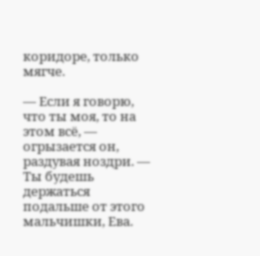коридоре, только мягче.

— Если я говорю, что ты моя, то на этом всё, — огрызается он, раздувая ноздри. — Ты будешь держаться подальше от этого мальчишки, Ева.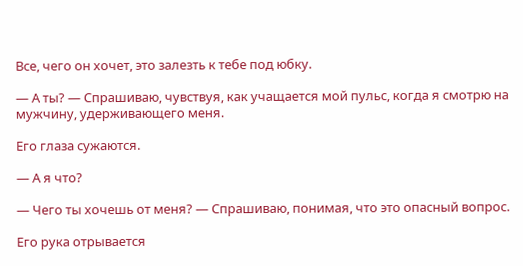Все, чего он хочет, это залезть к тебе под юбку.

— А ты? — Спрашиваю, чувствуя, как учащается мой пульс, когда я смотрю на мужчину, удерживающего меня.

Его глаза сужаются.

— А я что?

— Чего ты хочешь от меня? — Спрашиваю, понимая, что это опасный вопрос.

Его рука отрывается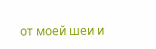от моей шеи и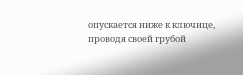опускается ниже к ключице, проводя своей грубой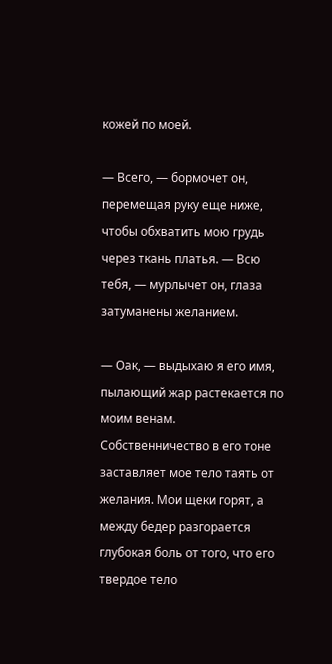кожей по моей.

— Всего, — бормочет он, перемещая руку еще ниже, чтобы обхватить мою грудь через ткань платья. — Всю тебя, — мурлычет он, глаза затуманены желанием.

— Оак, — выдыхаю я его имя, пылающий жар растекается по моим венам. Собственничество в его тоне заставляет мое тело таять от желания. Мои щеки горят, а между бедер разгорается глубокая боль от того, что его твердое тело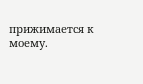прижимается к моему.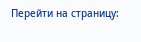Перейти на страницу: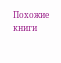Похожие книги